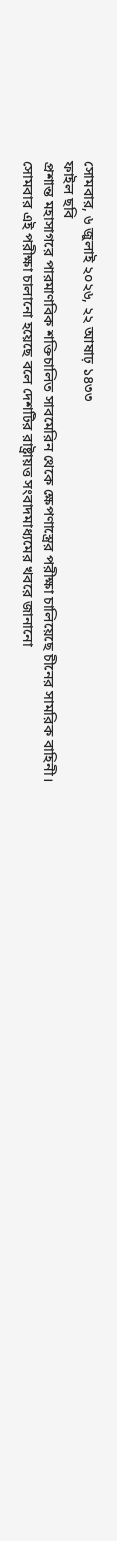সোমবার, ৬ জুলাই ২০২৬, ২২ আষাঢ় ১৪৩৩
ফাইল ছবি
প্রশান্ত মহাসাগরে পারমাণবিক শক্তিচালিত সাবমেরিন থেকে ক্ষেপণাস্ত্রের পরীক্ষা চালিয়েছে চীনের সামরিক বাহিনী। সোমবার এই পরীক্ষা চালানো হয়েছে বলে দেশটির রাষ্ট্রায়ত্ত সংবাদমাধ্যমের খবরে জানানো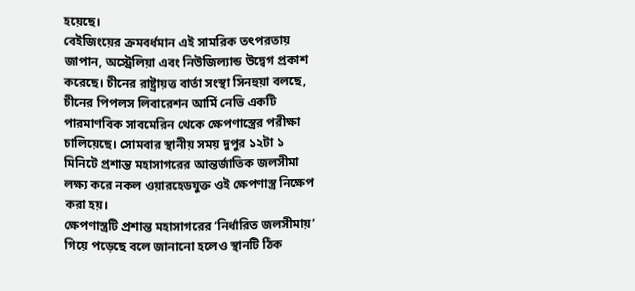হয়েছে।
বেইজিংয়ের ক্রমবর্ধমান এই সামরিক তৎপরতায় জাপান, অস্ট্রেলিয়া এবং নিউজিল্যান্ড উদ্বেগ প্রকাশ করেছে। চীনের রাষ্ট্রায়ত্ত বার্তা সংস্থা সিনহুয়া বলছে, চীনের পিপলস লিবারেশন আর্মি নেভি একটি পারমাণবিক সাবমেরিন থেকে ক্ষেপণাস্ত্রের পরীক্ষা চালিয়েছে। সোমবার স্থানীয় সময় দুপুর ১২টা ১ মিনিটে প্রশান্ত মহাসাগরের আন্তর্জাতিক জলসীমা লক্ষ্য করে নকল ওয়ারহেডযুক্ত ওই ক্ষেপণাস্ত্র নিক্ষেপ করা হয়।
ক্ষেপণাস্ত্রটি প্রশান্ত মহাসাগরের ‘নির্ধারিত জলসীমায়’ গিয়ে পড়েছে বলে জানানো হলেও স্থানটি ঠিক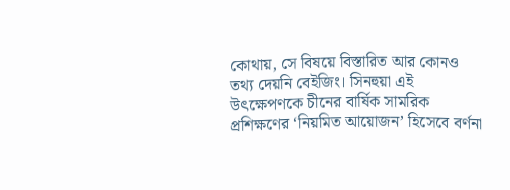কোথায়, সে বিষয়ে বিস্তারিত আর কোনও তথ্য দেয়নি বেইজিং। সিনহুয়া এই উৎক্ষেপণকে চীনের বার্ষিক সামরিক প্রশিক্ষণের ‘নিয়মিত আয়োজন’ হিসেবে বর্ণনা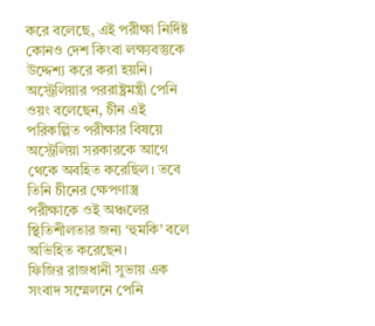করে বলেছে, এই পরীক্ষা নির্দিষ্ট কোনও দেশ কিংবা লক্ষ্যবস্তুকে উদ্দেশ্য করে করা হয়নি।
অস্ট্রেলিয়ার পররাষ্ট্রমন্ত্রী পেনি ওয়ং বলেছেন, চীন এই পরিকল্পিত পরীক্ষার বিষয়ে অস্ট্রেলিয়া সরকারকে আগে থেকে অবহিত করেছিল। তবে তিনি চীনের ক্ষেপণাস্ত্র পরীক্ষাকে ওই অঞ্চলের স্থিতিশীলতার জন্য ‘হুমকি’ বলে অভিহিত করেছেন।
ফিজির রাজধানী সুভায় এক সংবাদ সম্মেলনে পেনি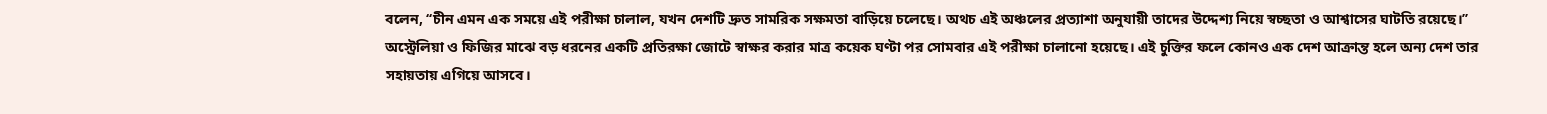বলেন, ‘‘চীন এমন এক সময়ে এই পরীক্ষা চালাল, যখন দেশটি দ্রুত সামরিক সক্ষমতা বাড়িয়ে চলেছে। অথচ এই অঞ্চলের প্রত্যাশা অনুযায়ী তাদের উদ্দেশ্য নিয়ে স্বচ্ছতা ও আশ্বাসের ঘাটতি রয়েছে।’’
অস্ট্রেলিয়া ও ফিজির মাঝে বড় ধরনের একটি প্রতিরক্ষা জোটে স্বাক্ষর করার মাত্র কয়েক ঘণ্টা পর সোমবার এই পরীক্ষা চালানো হয়েছে। এই চুক্তির ফলে কোনও এক দেশ আক্রান্ত হলে অন্য দেশ তার সহায়তায় এগিয়ে আসবে।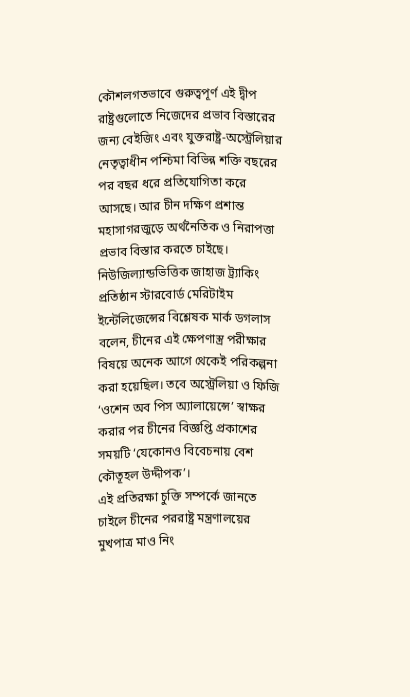কৌশলগতভাবে গুরুত্বপূর্ণ এই দ্বীপ রাষ্ট্রগুলোতে নিজেদের প্রভাব বিস্তারের জন্য বেইজিং এবং যুক্তরাষ্ট্র-অস্ট্রেলিয়ার নেতৃত্বাধীন পশ্চিমা বিভিন্ন শক্তি বছরের পর বছর ধরে প্রতিযোগিতা করে আসছে। আর চীন দক্ষিণ প্রশান্ত মহাসাগরজুড়ে অর্থনৈতিক ও নিরাপত্তা প্রভাব বিস্তার করতে চাইছে।
নিউজিল্যান্ডভিত্তিক জাহাজ ট্র্যাকিং প্রতিষ্ঠান স্টারবোর্ড মেরিটাইম ইন্টেলিজেন্সের বিশ্লেষক মার্ক ডগলাস বলেন, চীনের এই ক্ষেপণাস্ত্র পরীক্ষার বিষয়ে অনেক আগে থেকেই পরিকল্পনা করা হয়েছিল। তবে অস্ট্রেলিয়া ও ফিজি ‘ওশেন অব পিস অ্যালায়েন্সে’ স্বাক্ষর করার পর চীনের বিজ্ঞপ্তি প্রকাশের সময়টি ‘যেকোনও বিবেচনায় বেশ কৌতূহল উদ্দীপক’।
এই প্রতিরক্ষা চুক্তি সম্পর্কে জানতে চাইলে চীনের পররাষ্ট্র মন্ত্রণালয়ের মুখপাত্র মাও নিং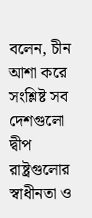বলেন, চীন আশা করে সংশ্লিষ্ট সব দেশগুলো দ্বীপ রাষ্ট্রগুলোর স্বাধীনতা ও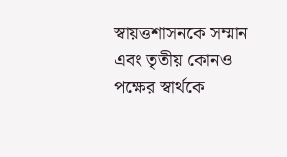স্বায়ত্তশাসনকে সম্মান এবং তৃতীয় কোনও পক্ষের স্বার্থকে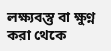লক্ষ্যবস্তু বা ক্ষুণ্ন করা থেকে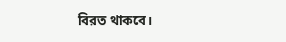বিরত থাকবে।